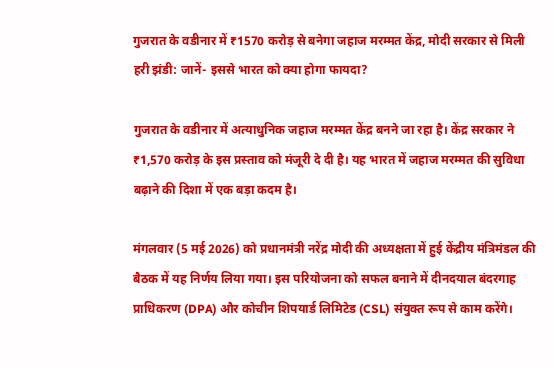गुजरात के वडीनार में ₹1570 करोड़ से बनेगा जहाज मरम्मत केंद्र, मोदी सरकार से मिली हरी झंडी: जानें- इससे भारत को क्या होगा फायदा?

गुजरात के वडीनार में अत्याधुनिक जहाज मरम्मत केंद्र बनने जा रहा है। केंद्र सरकार ने ₹1,570 करोड़ के इस प्रस्ताव को मंजूरी दे दी है। यह भारत में जहाज मरम्मत की सुविधा बढ़ाने की दिशा में एक बड़ा कदम है।

मंगलवार (5 मई 2026) को प्रधानमंत्री नरेंद्र मोदी की अध्यक्षता में हुई केंद्रीय मंत्रिमंडल की बैठक में यह निर्णय लिया गया। इस परियोजना को सफल बनाने में दीनदयाल बंदरगाह प्राधिकरण (DPA) और कोचीन शिपयार्ड लिमिटेड (CSL) संयुक्त रूप से काम करेंगे।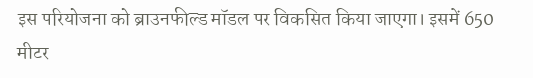इस परियोजना को ब्राउनफील्ड मॉडल पर विकसित किया जाएगा। इसमें 650 मीटर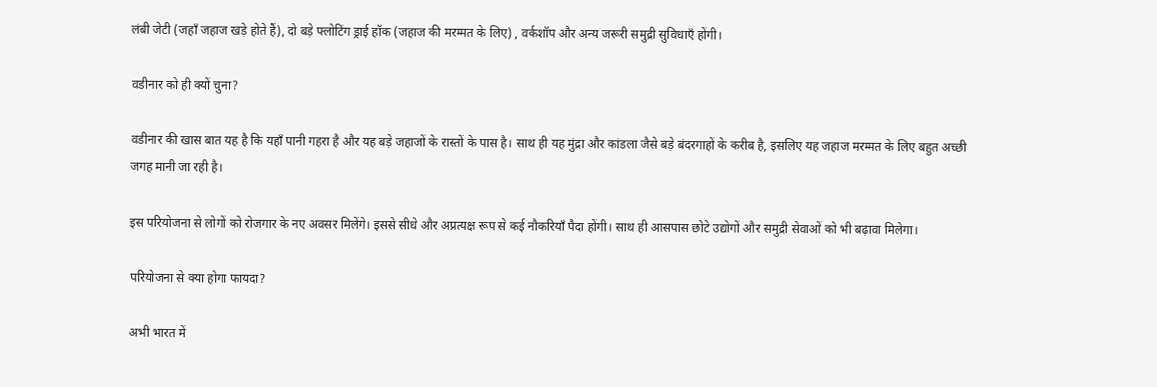लंबी जेटी (जहाँ जहाज खड़े होते हैं), दो बड़े फ्लोटिंग ड्राई हॉक (जहाज की मरम्मत के लिए) , वर्कशॉप और अन्य जरूरी समुद्री सुविधाएँ होंगी।

वडीनार को ही क्यों चुना?

वडीनार की खास बात यह है कि यहाँ पानी गहरा है और यह बड़े जहाजों के रास्तों के पास है। साथ ही यह मुंद्रा और कांडला जैसे बड़े बंदरगाहों के करीब है, इसलिए यह जहाज मरम्मत के लिए बहुत अच्छी जगह मानी जा रही है।

इस परियोजना से लोगों को रोजगार के नए अवसर मिलेंगे। इससे सीधे और अप्रत्यक्ष रूप से कई नौकरियाँ पैदा होंगी। साथ ही आसपास छोटे उद्योगों और समुद्री सेवाओं को भी बढ़ावा मिलेगा।

परियोजना से क्या होगा फायदा?

अभी भारत में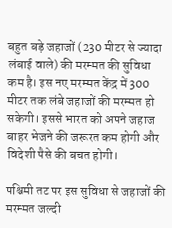बहुत बड़े जहाजों (230 मीटर से ज्यादा लंबाई वाले) की मरम्मत की सुविधा कम है। इस नए मरम्मत केंद्र में 300 मीटर तक लंबे जहाजों की मरम्मत हो सकेगी। इससे भारत को अपने जहाज बाहर भेजने की जरूरत कम होगी और विदेशी पैसे की बचत होगी।

पश्चिमी तट पर इस सुविधा से जहाजों की मरम्मत जल्दी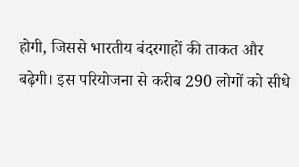होगी, जिससे भारतीय बंदरगाहों की ताकत और बढ़ेगी। इस परियोजना से करीब 290 लोगों को सीधे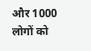और 1000 लोगों को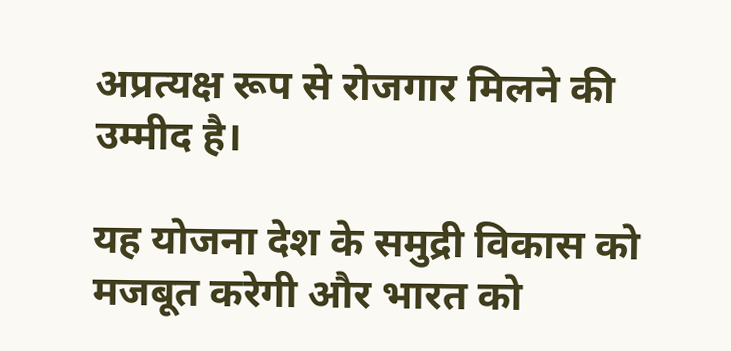अप्रत्यक्ष रूप से रोजगार मिलने की उम्मीद है।

यह योजना देश के समुद्री विकास को मजबूत करेगी और भारत को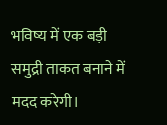भविष्य में एक बड़ी समुद्री ताकत बनाने में मदद करेगी।